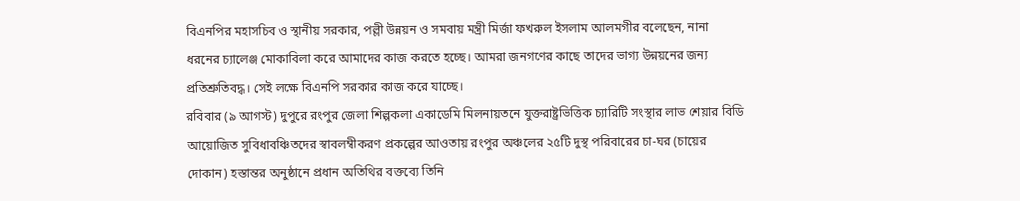বিএনপির মহাসচিব ও স্থানীয় সরকার, পল্লী উন্নয়ন ও সমবায় মন্ত্রী মির্জা ফখরুল ইসলাম আলমগীর বলেছেন, নানা ধরনের চ্যালেঞ্জ মোকাবিলা করে আমাদের কাজ করতে হচ্ছে। আমরা জনগণের কাছে তাদের ভাগ্য উন্নয়নের জন্য প্রতিশ্রুতিবদ্ধ। সেই লক্ষে বিএনপি সরকার কাজ করে যাচ্ছে।
রবিবার (৯ আগস্ট) দুপুরে রংপুর জেলা শিল্পকলা একাডেমি মিলনায়তনে যুক্তরাষ্ট্রভিত্তিক চ্যারিটি সংস্থার লাভ শেয়ার বিডি আয়োজিত সুবিধাবঞ্চিতদের স্বাবলম্বীকরণ প্রকল্পের আওতায় রংপুর অঞ্চলের ২৫টি দুস্থ পরিবারের চা-ঘর (চায়ের দোকান) হস্তান্তর অনুষ্ঠানে প্রধান অতিথির বক্তব্যে তিনি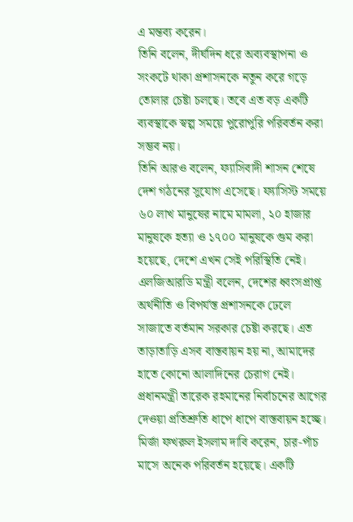এ মন্তব্য করেন।
তিনি বলেন, দীর্ঘদিন ধরে অব্যবস্থাপনা ও সংকটে থাকা প্রশাসনকে নতুন করে গড়ে তোলার চেষ্টা চলছে। তবে এত বড় একটি ব্যবস্থাকে স্বল্প সময়ে পুরোপুরি পরিবর্তন করা সম্ভব নয়।
তিনি আরও বলেন, ফ্যাসিবাদী শাসন শেষে দেশ গঠনের সুযোগ এসেছে। ফ্যাসিস্ট সময়ে ৬০ লাখ মানুষের নামে মামলা, ২০ হাজার মানুষকে হত্যা ও ১৭০০ মানুষকে গুম করা হয়েছে, দেশে এখন সেই পরিস্থিতি নেই।
এলজিআরডি মন্ত্রী বলেন, দেশের ধ্বংসপ্রাপ্ত অর্থনীতি ও বিপর্যস্ত প্রশাসনকে ঢেলে সাজাতে বর্তমান সরকার চেষ্টা করছে। এত তাড়াতাড়ি এসব বাস্তবায়ন হয় না, আমাদের হাতে কোনো আলাদিনের চেরাগ নেই। প্রধানমন্ত্রী তারেক রহমানের নির্বাচনের আগের দেওয়া প্রতিশ্রুতি ধাপে ধাপে বাস্তবায়ন হচ্ছে।
মির্জা ফখরুল ইসলাম দাবি করেন, চার-পাঁচ মাসে অনেক পরিবর্তন হয়েছে। একটি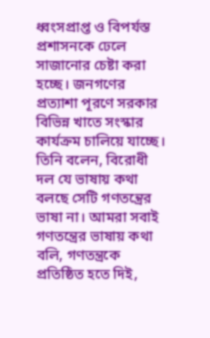ধ্বংসপ্রাপ্ত ও বিপর্যস্ত প্রশাসনকে ঢেলে সাজানোর চেষ্টা করা হচ্ছে। জনগণের প্রত্যাশা পূরণে সরকার বিভিন্ন খাতে সংস্কার কার্যক্রম চালিয়ে যাচ্ছে।
তিনি বলেন, বিরোধী দল যে ভাষায় কথা বলছে সেটি গণতন্ত্রের ভাষা না। আমরা সবাই গণতন্ত্রের ভাষায় কথা বলি, গণতন্ত্রকে প্রতিষ্ঠিত হতে দিই,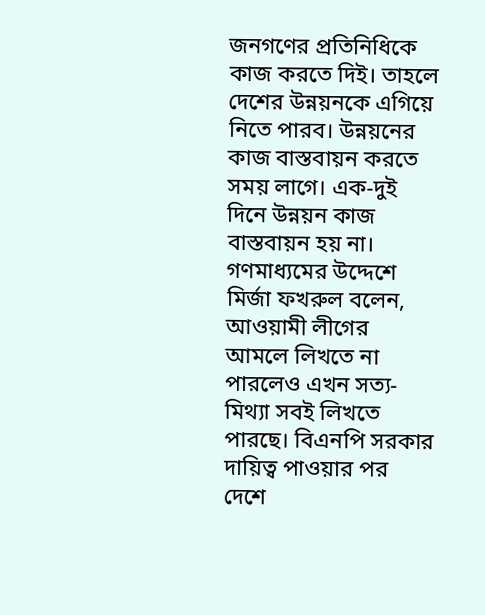জনগণের প্রতিনিধিকে কাজ করতে দিই। তাহলে দেশের উন্নয়নকে এগিয়ে নিতে পারব। উন্নয়নের কাজ বাস্তবায়ন করতে সময় লাগে। এক-দুই দিনে উন্নয়ন কাজ বাস্তবায়ন হয় না।
গণমাধ্যমের উদ্দেশে মির্জা ফখরুল বলেন, আওয়ামী লীগের আমলে লিখতে না পারলেও এখন সত্য-মিথ্যা সবই লিখতে পারছে। বিএনপি সরকার দায়িত্ব পাওয়ার পর দেশে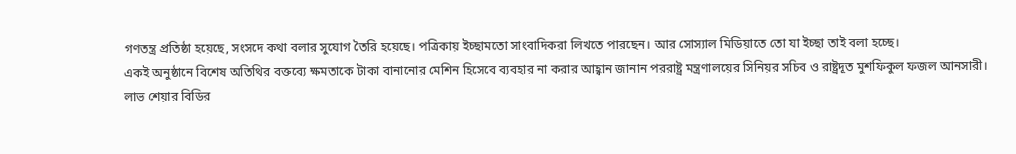গণতন্ত্র প্রতিষ্ঠা হয়েছে, সংসদে কথা বলার সুযোগ তৈরি হয়েছে। পত্রিকায় ইচ্ছামতো সাংবাদিকরা লিখতে পারছেন। আর সোস্যাল মিডিয়াতে তো যা ইচ্ছা তাই বলা হচ্ছে।
একই অনুষ্ঠানে বিশেষ অতিথির বক্তব্যে ক্ষমতাকে টাকা বানানোর মেশিন হিসেবে ব্যবহার না করার আহ্বান জানান পররাষ্ট্র মন্ত্রণালয়ের সিনিয়র সচিব ও রাষ্ট্রদূত মুশফিকুল ফজল আনসারী।
লাভ শেয়ার বিডির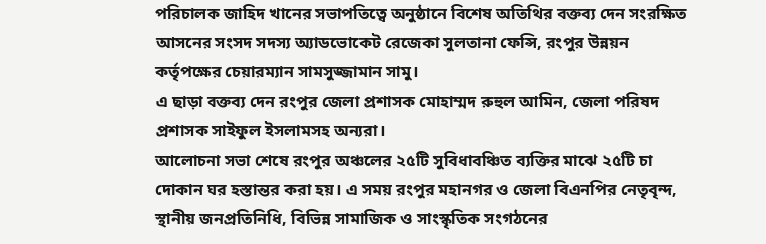পরিচালক জাহিদ খানের সভাপতিত্বে অনুষ্ঠানে বিশেষ অতিথির বক্তব্য দেন সংরক্ষিত আসনের সংসদ সদস্য অ্যাডভোকেট রেজেকা সুলতানা ফেন্সি, রংপুর উন্নয়ন কর্তৃপক্ষের চেয়ারম্যান সামসুজ্জামান সামু।
এ ছাড়া বক্তব্য দেন রংপুর জেলা প্রশাসক মোহাম্মদ রুহুল আমিন, জেলা পরিষদ প্রশাসক সাইফুল ইসলামসহ অন্যরা।
আলোচনা সভা শেষে রংপুর অঞ্চলের ২৫টি সুবিধাবঞ্চিত ব্যক্তির মাঝে ২৫টি চা দোকান ঘর হস্তান্তর করা হয়। এ সময় রংপুর মহানগর ও জেলা বিএনপির নেতৃবৃন্দ, স্থানীয় জনপ্রতিনিধি, বিভিন্ন সামাজিক ও সাংস্কৃতিক সংগঠনের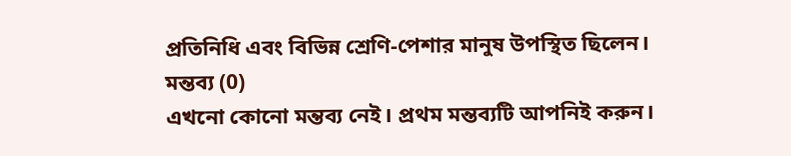প্রতিনিধি এবং বিভিন্ন শ্রেণি-পেশার মানুষ উপস্থিত ছিলেন।
মন্তব্য (0)
এখনো কোনো মন্তব্য নেই। প্রথম মন্তব্যটি আপনিই করুন।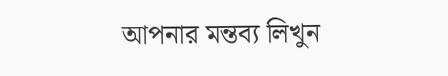আপনার মন্তব্য লিখুন